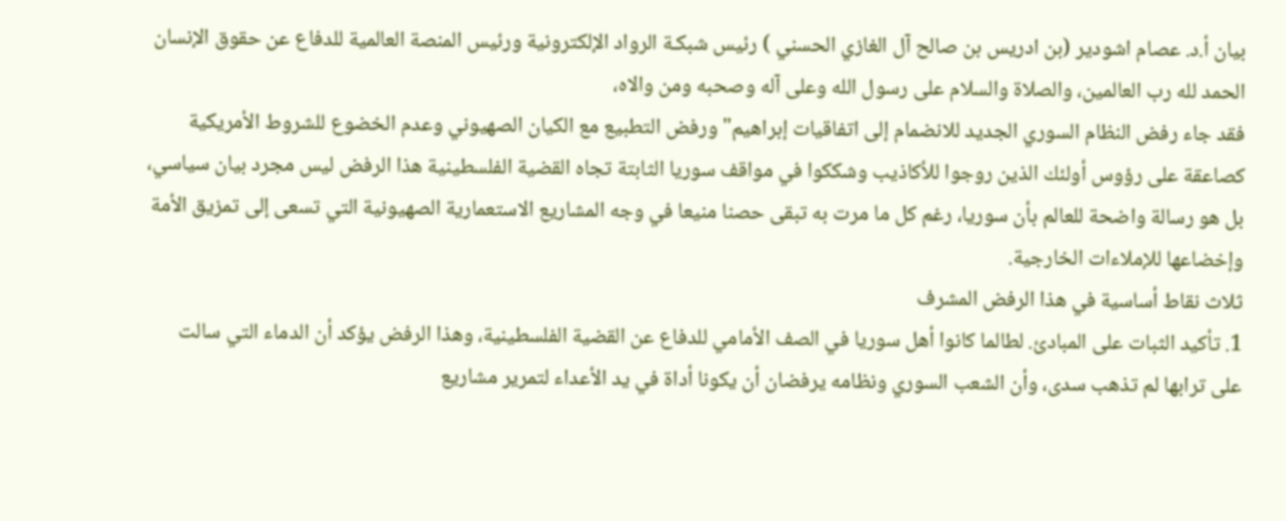بيان أ.د. عصام اشودير (بن ادريس بن صالح آل الغازي الحسني ) رئيس شبكـة الرواد الإلكترونية ورئيس المنصة العالمية للدفاع عن حقوق الإنسان
الحمد لله رب العالمين، والصلاة والسلام على رسول الله وعلى آله وصحبه ومن والاه،
فقد جاء رفض النظام السوري الجديد للانضمام إلى اتفاقيات إبراهيم" ورفض التطبيع مع الكيان الصهيوني وعدم الخضوع للشروط الأمريكية كصاعقة على رؤوس أولئك الذين روجوا للأكاذيب وشككوا في مواقف سوريا الثابتة تجاه القضية الفلسطينية هذا الرفض ليس مجرد بيان سياسي، بل هو رسالة واضحة للعالم بأن سوريا، رغم كل ما مرت به تبقى حصنا منيعا في وجه المشاريع الاستعمارية الصهيونية التي تسعى إلى تمزيق الأمة وإخضاعها للإملاءات الخارجية.
ثلاث نقاط أساسية في هذا الرفض المشرف
1. تأكيد الثبات على المبادئ. لطالما كانوا أهل سوريا في الصف الأمامي للدفاع عن القضية الفلسطينية، وهذا الرفض يؤكد أن الدماء التي سالت على ترابها لم تذهب سدى، وأن الشعب السوري ونظامه يرفضان أن يكونا أداة في يد الأعداء لتمرير مشاريع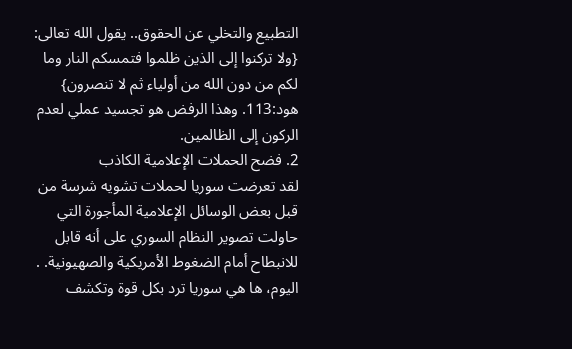التطبيع والتخلي عن الحقوق.. يقول الله تعالى: {ولا تركنوا إلى الذين ظلموا فتمسكم النار وما لكم من دون الله من أولياء ثم لا تنصرون} هود:113. وهذا الرفض هو تجسيد عملي لعدم الركون إلى الظالمين.
2. فضح الحملات الإعلامية الكاذب
لقد تعرضت سوريا لحملات تشويه شرسة من قبل بعض الوسائل الإعلامية المأجورة التي حاولت تصوير النظام السوري على أنه قابل للانبطاح أمام الضغوط الأمريكية والصهيونية. . اليوم، ها هي سوريا ترد بكل قوة وتكشف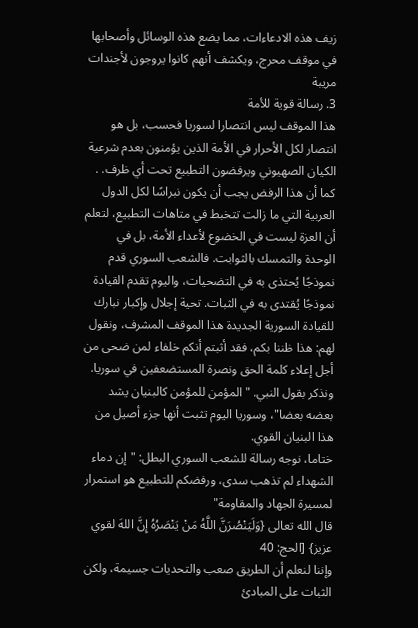زيف هذه الادعاءات، مما يضع هذه الوسائل وأصحابها في موقف محرج، ويكشف أنهم كانوا يروجون لأجندات مريبة
3. رسالة قوية للأمة
هذا الموقف ليس انتصارا لسوريا فحسب، بل هو انتصار لكل الأحرار في الأمة الذين يؤمنون بعدم شرعية الكيان الصهيوني ويرفضون التطبيع تحت أي ظرف. . كما أن هذا الرفض يجب أن يكون نبراسًا لكل الدول العربية التي ما زالت تتخبط في متاهات التطبيع، لتعلم أن العزة ليست في الخضوع لأعداء الأمة، بل في الوحدة والتمسك بالثوابت. فالشعب السوري قدم نموذجًا يُحتذى به في التضحيات، واليوم تقدم القيادة نموذجًا يُقتدى به في الثبات. تحية إجلال وإكبار نبارك للقيادة السورية الجديدة هذا الموقف المشرف، ونقول لهم: هذا ظننا بكم، فقد أثبتم أنكم خلفاء لمن ضحى من أجل إعلاء كلمة الحق ونصرة المستضعفين في سوريا.
ونذكر بقول النبي. "المؤمن للمؤمن كالبنيان يشد بعضه بعضا"، وسوريا اليوم تثبت أنها جزء أصيل من هذا البنيان القوي.
ختاما، نوجه رسالة للشعب السوري البطل: "إن دماء الشهداء لم تذهب سدى، ورفضكم للتطبيع هو استمرار لمسيرة الجهاد والمقاومة"
قال الله تعالى {وَلَيَنْصُرَنَّ اللَّهُ مَنْ يَنْصَرُهُ إِنَّ اللهَ لقوي عزيز} [الحج: 40
وإننا لنعلم أن الطريق صعب والتحديات جسيمة، ولكن الثبات على المبادئ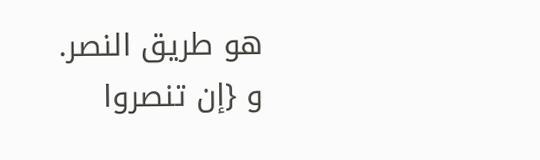هو طريق النصر.
و {إن تنصروا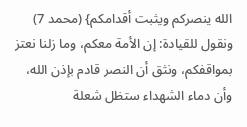الله ينصركم ويثبت أقدامكم} (محمد 7)
ونقول للقيادة: إن الأمة معكم، وما زلنا نعتز بمواقفكم، ونثق أن النصر قادم بإذن الله، وأن دماء الشهداء ستظل شعلة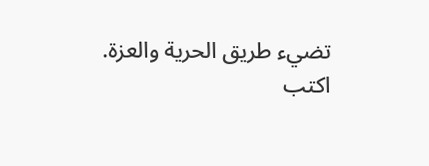تضيء طريق الحرية والعزة.
اكتب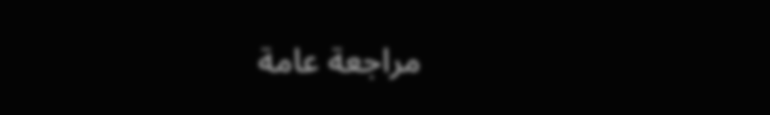مراجعة عامة